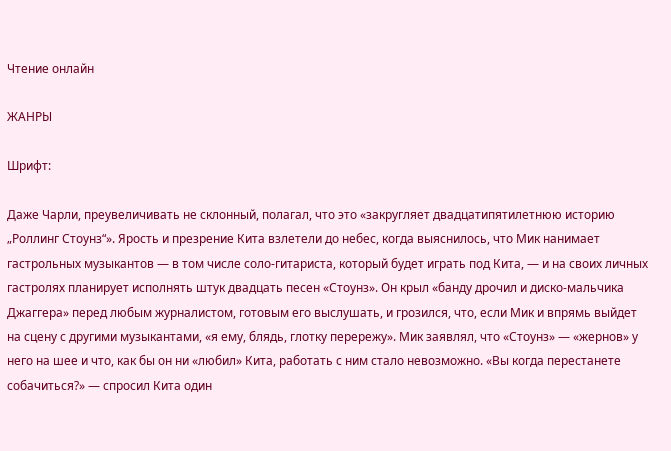Чтение онлайн

ЖАНРЫ

Шрифт:

Даже Чарли, преувеличивать не склонный, полагал, что это «закругляет двадцатипятилетнюю историю „Роллинг Стоунз“». Ярость и презрение Кита взлетели до небес, когда выяснилось, что Мик нанимает гастрольных музыкантов — в том числе соло-гитариста, который будет играть под Кита, — и на своих личных гастролях планирует исполнять штук двадцать песен «Стоунз». Он крыл «банду дрочил и диско-мальчика Джаггера» перед любым журналистом, готовым его выслушать, и грозился, что, если Мик и впрямь выйдет на сцену с другими музыкантами, «я ему, блядь, глотку перережу». Мик заявлял, что «Стоунз» — «жернов» у него на шее и что, как бы он ни «любил» Кита, работать с ним стало невозможно. «Вы когда перестанете собачиться?» — спросил Кита один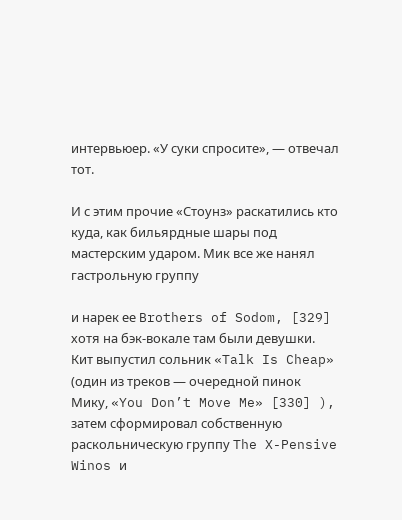интервьюер. «У суки спросите», — отвечал тот.

И с этим прочие «Стоунз» раскатились кто куда, как бильярдные шары под мастерским ударом. Мик все же нанял гастрольную группу

и нарек ее Brothers of Sodom, [329] хотя на бэк-вокале там были девушки. Кит выпустил сольник «Talk Is Cheap» (один из треков — очередной пинок Мику, «You Don’t Move Me» [330] ), затем сформировал собственную раскольническую группу The X-Pensive Winos и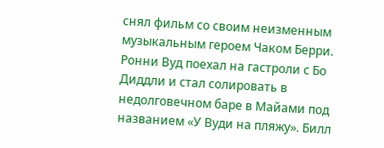снял фильм со своим неизменным музыкальным героем Чаком Берри. Ронни Вуд поехал на гастроли с Бо Диддли и стал солировать в недолговечном баре в Майами под названием «У Вуди на пляжу». Билл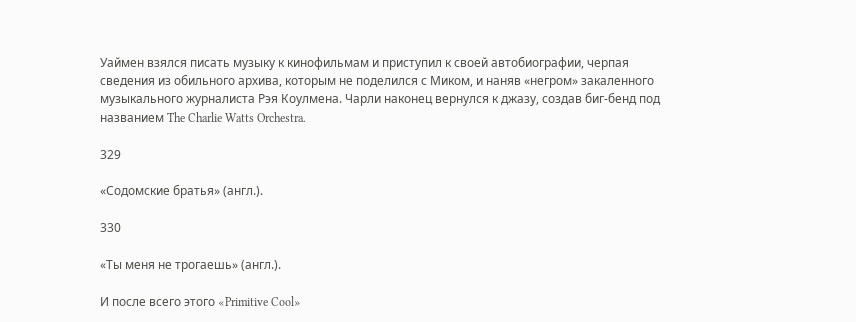Уаймен взялся писать музыку к кинофильмам и приступил к своей автобиографии, черпая сведения из обильного архива, которым не поделился с Миком, и наняв «негром» закаленного музыкального журналиста Рэя Коулмена. Чарли наконец вернулся к джазу, создав биг-бенд под названием The Charlie Watts Orchestra.

329

«Содомские братья» (англ.).

330

«Ты меня не трогаешь» (англ.).

И после всего этого «Primitive Cool»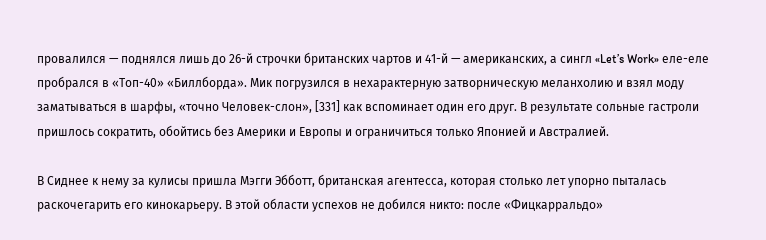провалился — поднялся лишь до 26-й строчки британских чартов и 41-й — американских, а сингл «Let’s Work» еле-еле пробрался в «Топ-40» «Биллборда». Мик погрузился в нехарактерную затворническую меланхолию и взял моду заматываться в шарфы, «точно Человек-слон», [331] как вспоминает один его друг. В результате сольные гастроли пришлось сократить, обойтись без Америки и Европы и ограничиться только Японией и Австралией.

В Сиднее к нему за кулисы пришла Мэгги Эбботт, британская агентесса, которая столько лет упорно пыталась раскочегарить его кинокарьеру. В этой области успехов не добился никто: после «Фицкарральдо»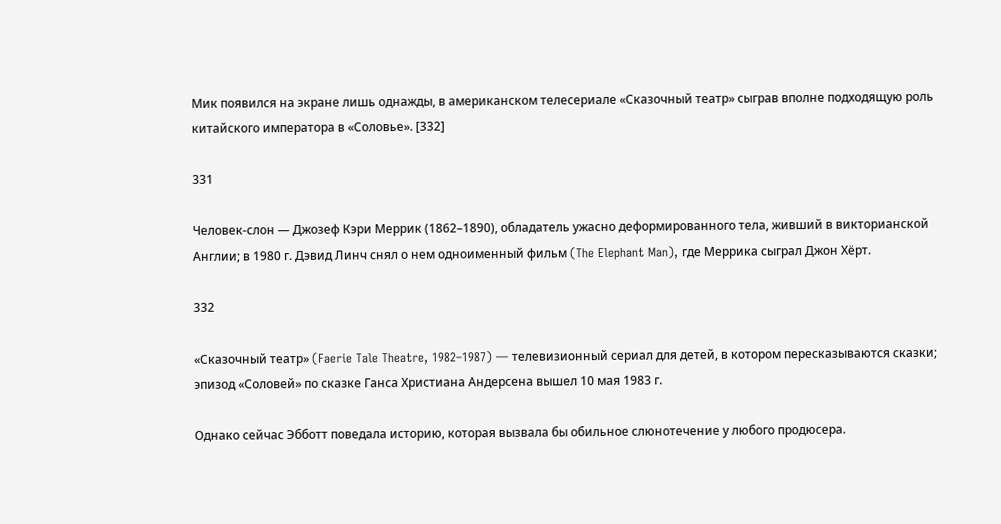Мик появился на экране лишь однажды, в американском телесериале «Сказочный театр» сыграв вполне подходящую роль китайского императора в «Соловье». [332]

331

Человек-слон — Джозеф Кэри Меррик (1862–1890), обладатель ужасно деформированного тела, живший в викторианской Англии; в 1980 г. Дэвид Линч снял о нем одноименный фильм (The Elephant Man), где Меррика сыграл Джон Хёрт.

332

«Сказочный театр» (Faerie Tale Theatre, 1982–1987) — телевизионный сериал для детей, в котором пересказываются сказки; эпизод «Соловей» по сказке Ганса Христиана Андерсена вышел 10 мая 1983 г.

Однако сейчас Эбботт поведала историю, которая вызвала бы обильное слюнотечение у любого продюсера.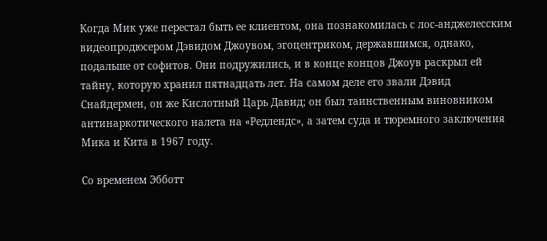Когда Мик уже перестал быть ее клиентом, она познакомилась с лос-анджелесским видеопродюсером Дэвидом Джоувом, эгоцентриком, державшимся, однако, подальше от софитов. Они подружились, и в конце концов Джоув раскрыл ей тайну, которую хранил пятнадцать лет. На самом деле его звали Дэвид Снайдермен, он же Кислотный Царь Давид; он был таинственным виновником антинаркотического налета на «Редлендс», а затем суда и тюремного заключения Мика и Кита в 1967 году.

Со временем Эбботт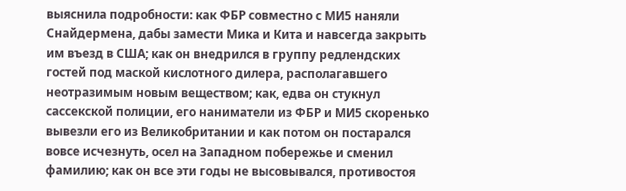выяснила подробности: как ФБР совместно с МИ5 наняли Снайдермена, дабы замести Мика и Кита и навсегда закрыть им въезд в США; как он внедрился в группу редлендских гостей под маской кислотного дилера, располагавшего неотразимым новым веществом; как, едва он стукнул сассекской полиции, его наниматели из ФБР и МИ5 скоренько вывезли его из Великобритании и как потом он постарался вовсе исчезнуть, осел на Западном побережье и сменил фамилию; как он все эти годы не высовывался, противостоя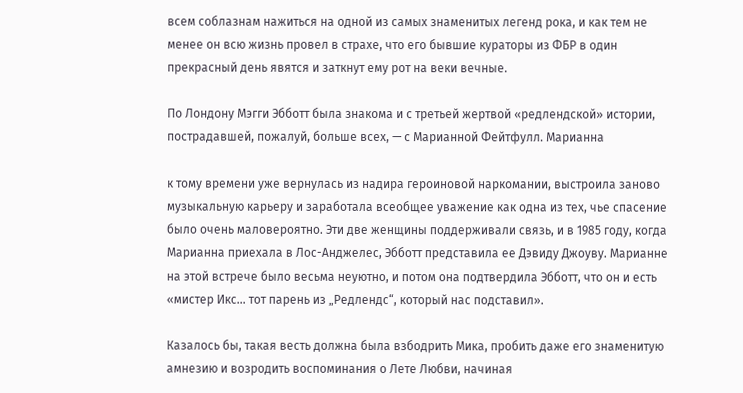всем соблазнам нажиться на одной из самых знаменитых легенд рока, и как тем не менее он всю жизнь провел в страхе, что его бывшие кураторы из ФБР в один прекрасный день явятся и заткнут ему рот на веки вечные.

По Лондону Мэгги Эбботт была знакома и с третьей жертвой «редлендской» истории, пострадавшей, пожалуй, больше всех, — с Марианной Фейтфулл. Марианна

к тому времени уже вернулась из надира героиновой наркомании, выстроила заново музыкальную карьеру и заработала всеобщее уважение как одна из тех, чье спасение было очень маловероятно. Эти две женщины поддерживали связь, и в 1985 году, когда Марианна приехала в Лос-Анджелес, Эбботт представила ее Дэвиду Джоуву. Марианне на этой встрече было весьма неуютно, и потом она подтвердила Эбботт, что он и есть «мистер Икс… тот парень из „Редлендс“, который нас подставил».

Казалось бы, такая весть должна была взбодрить Мика, пробить даже его знаменитую амнезию и возродить воспоминания о Лете Любви, начиная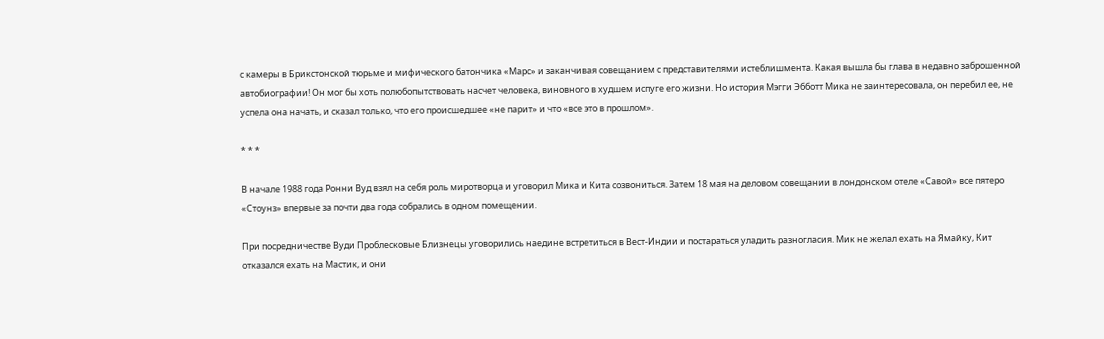с камеры в Брикстонской тюрьме и мифического батончика «Марс» и заканчивая совещанием с представителями истеблишмента. Какая вышла бы глава в недавно заброшенной автобиографии! Он мог бы хоть полюбопытствовать насчет человека, виновного в худшем испуге его жизни. Но история Мэгги Эбботт Мика не заинтересовала, он перебил ее, не успела она начать, и сказал только, что его происшедшее «не парит» и что «все это в прошлом».

* * *

В начале 1988 года Ронни Вуд взял на себя роль миротворца и уговорил Мика и Кита созвониться. Затем 18 мая на деловом совещании в лондонском отеле «Савой» все пятеро «Стоунз» впервые за почти два года собрались в одном помещении.

При посредничестве Вуди Проблесковые Близнецы уговорились наедине встретиться в Вест-Индии и постараться уладить разногласия. Мик не желал ехать на Ямайку, Кит отказался ехать на Мастик, и они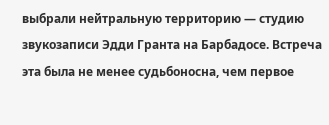выбрали нейтральную территорию — студию звукозаписи Эдди Гранта на Барбадосе. Встреча эта была не менее судьбоносна, чем первое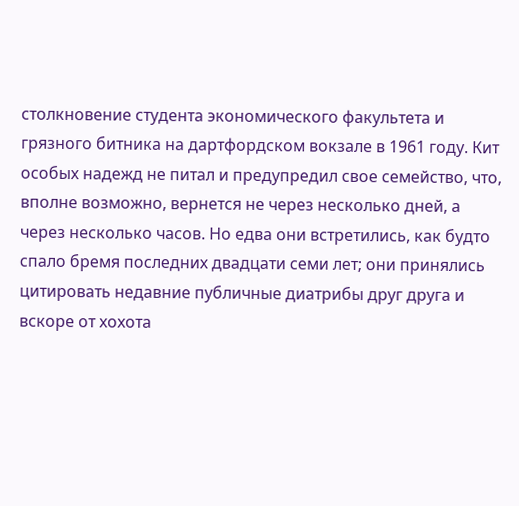столкновение студента экономического факультета и грязного битника на дартфордском вокзале в 1961 году. Кит особых надежд не питал и предупредил свое семейство, что, вполне возможно, вернется не через несколько дней, а через несколько часов. Но едва они встретились, как будто спало бремя последних двадцати семи лет; они принялись цитировать недавние публичные диатрибы друг друга и вскоре от хохота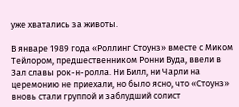уже хватались за животы.

В январе 1989 года «Роллинг Стоунз» вместе с Миком Тейлором, предшественником Ронни Вуда, ввели в Зал славы рок-н-ролла. Ни Билл, ни Чарли на церемонию не приехали, но было ясно, что «Стоунз» вновь стали группой и заблудший солист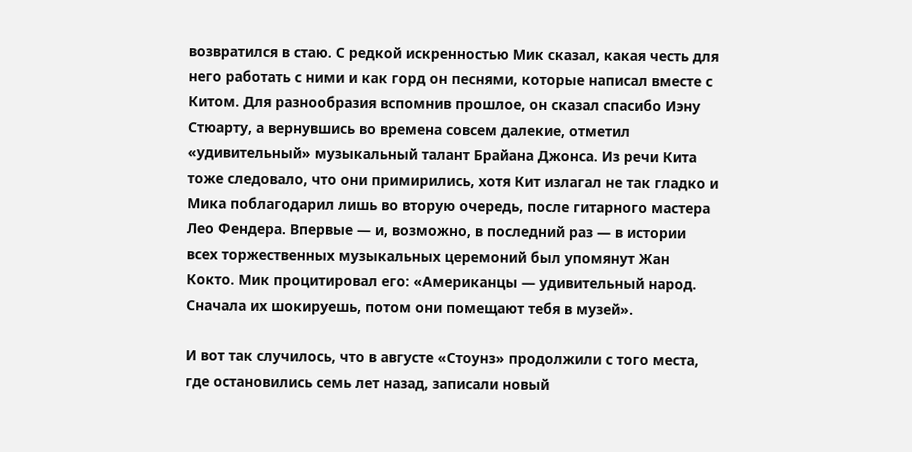возвратился в стаю. С редкой искренностью Мик сказал, какая честь для него работать с ними и как горд он песнями, которые написал вместе с Китом. Для разнообразия вспомнив прошлое, он сказал спасибо Иэну Стюарту, а вернувшись во времена совсем далекие, отметил «удивительный» музыкальный талант Брайана Джонса. Из речи Кита тоже следовало, что они примирились, хотя Кит излагал не так гладко и Мика поблагодарил лишь во вторую очередь, после гитарного мастера Лео Фендера. Впервые — и, возможно, в последний раз — в истории всех торжественных музыкальных церемоний был упомянут Жан Кокто. Мик процитировал его: «Американцы — удивительный народ. Сначала их шокируешь, потом они помещают тебя в музей».

И вот так случилось, что в августе «Стоунз» продолжили с того места, где остановились семь лет назад, записали новый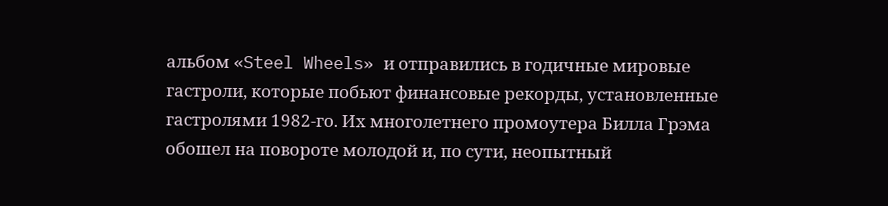альбом «Steel Wheels» и отправились в годичные мировые гастроли, которые побьют финансовые рекорды, установленные гастролями 1982-го. Их многолетнего промоутера Билла Грэма обошел на повороте молодой и, по сути, неопытный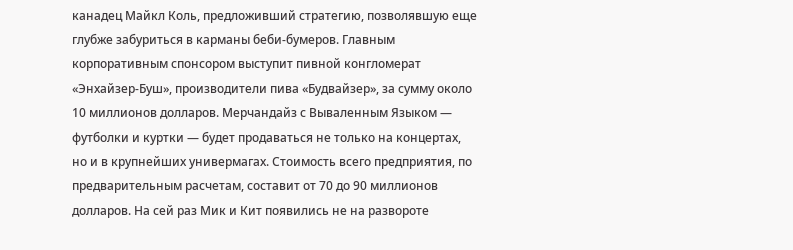канадец Майкл Коль, предложивший стратегию, позволявшую еще глубже забуриться в карманы беби-бумеров. Главным корпоративным спонсором выступит пивной конгломерат «Энхайзер-Буш», производители пива «Будвайзер», за сумму около 10 миллионов долларов. Мерчандайз с Вываленным Языком — футболки и куртки — будет продаваться не только на концертах, но и в крупнейших универмагах. Стоимость всего предприятия, по предварительным расчетам, составит от 70 до 90 миллионов долларов. На сей раз Мик и Кит появились не на развороте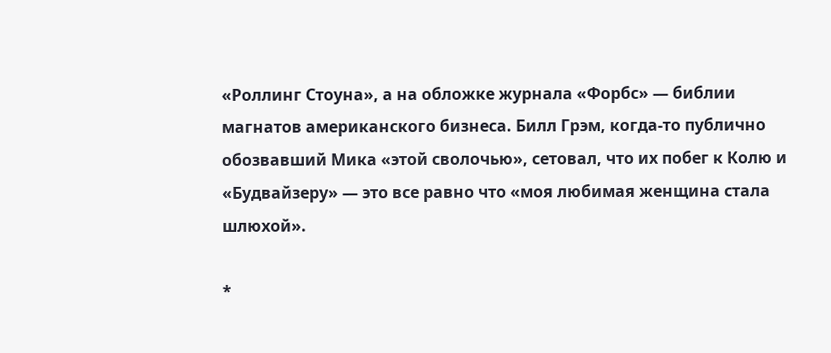«Роллинг Стоуна», а на обложке журнала «Форбс» — библии магнатов американского бизнеса. Билл Грэм, когда-то публично обозвавший Мика «этой сволочью», сетовал, что их побег к Колю и «Будвайзеру» — это все равно что «моя любимая женщина стала шлюхой».

*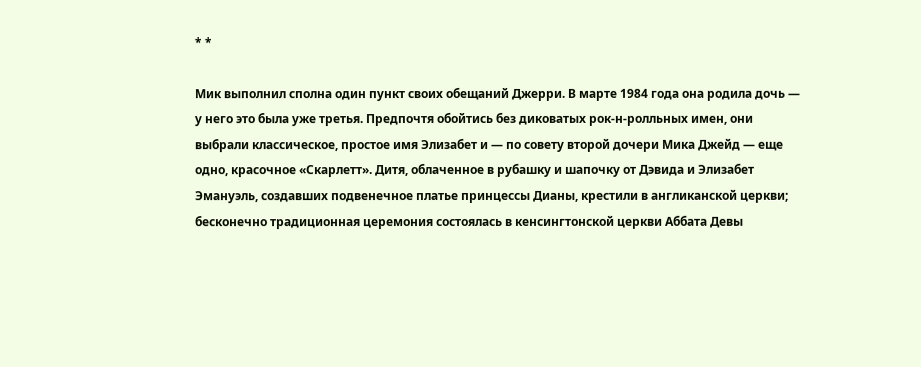* *

Мик выполнил сполна один пункт своих обещаний Джерри. В марте 1984 года она родила дочь — у него это была уже третья. Предпочтя обойтись без диковатых рок-н-ролльных имен, они выбрали классическое, простое имя Элизабет и — по совету второй дочери Мика Джейд — еще одно, красочное «Скарлетт». Дитя, облаченное в рубашку и шапочку от Дэвида и Элизабет Эмануэль, создавших подвенечное платье принцессы Дианы, крестили в англиканской церкви; бесконечно традиционная церемония состоялась в кенсингтонской церкви Аббата Девы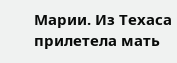Марии. Из Техаса прилетела мать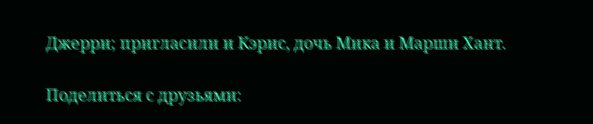Джерри; пригласили и Кэрис, дочь Мика и Марши Хант.

Поделиться с друзьями: